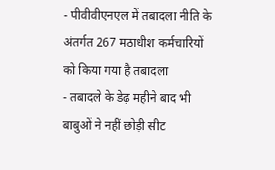- पीवीवीएनएल में तबादला नीति के अंतर्गत 267 मठाधीश कर्मचारियों को किया गया है तबादला
- तबादले के डेढ़ महीने बाद भी बाबुओं ने नहीं छोड़ी सीट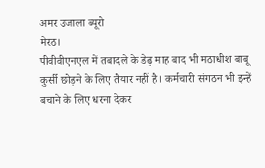अमर उजाला ब्यूरो
मेरठ।
पीवीवीएनएल में तबादले के डेढ़ माह बाद भी मठाधीश बाबू कुर्सी छोड़ने के लिए तैयार नहीं है। कर्मचारी संगठन भी इन्हें बचाने के लिए धरना देकर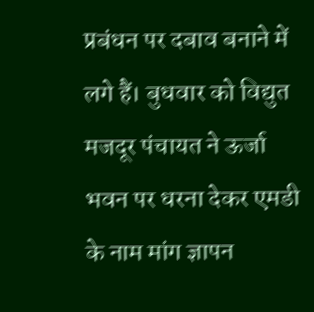प्रबंधन पर दबाव बनाने में लगे हैं। बुधवार को विद्युत मजदूर पंचायत ने ऊर्जा भवन पर धरना देकर एमडी के नाम मांग ज्ञापन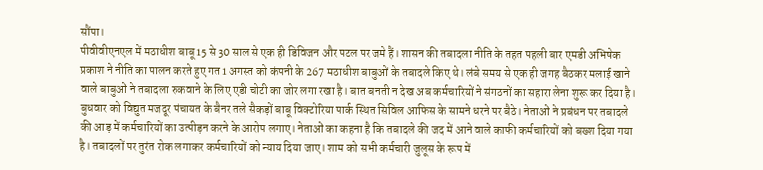सौंपा।
पीवीवीएनएल में मठाधीश बाबू 15 से 30 साल से एक ही डिविजन और पटल पर जमे हैं। शासन की तबादला नीति के तहत पहली बार एमडी अभिषेक प्रकाश ने नीति का पालन करते हुए गत 1 अगस्त को कंपनी के 267 मठाधीश बाबुओं के तबादले किए थे। लंबे समय से एक ही जगह बैठकर मलाई खाने वाले बाबुओं ने तबादला रुकवाने के लिए एडी चोटी का जोर लगा रखा है। बात बनती न देख अब कर्मचारियों ने संगठनों का सहारा लेना शुरू कर दिया है। बुधवार को विद्युत मजदूर पंचायत के बैनर तले सैकड़ों बाबू विक्टोरिया पार्क स्थित सिविल आफिस के सामने धरने पर बैठे। नेताओं ने प्रबंधन पर तबादले की आड़ में कर्मचारियों का उत्पीड़न करने के आरोप लगाए। नेताओं का कहना है कि तबादले की जद में आने वाले काफी कर्मचारियों को बख्श दिया गया है। तबादलों पर तुरंत रोक लगाकर कर्मचारियों को न्याय दिया जाए। शाम को सभी कर्मचारी जुलूस के रूप में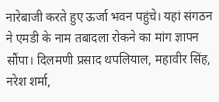नारेबाजी करते हुए ऊर्जा भवन पहुंचे। यहां संगठन ने एमडी के नाम तबादला रोकने का मांग ज्ञापन सौंपा। दिलमणी प्रसाद थपलियाल, महावीर सिंह, नरेश शर्मा,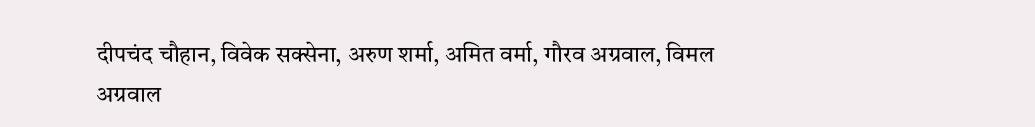दीपचंद चौहान, विवेक सक्सेना, अरुण शर्मा, अमित वर्मा, गौरव अग्रवाल, विमल अग्रवाल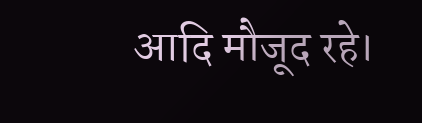आदि मौजूद रहे।